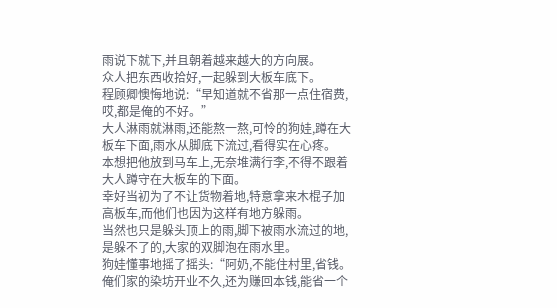雨说下就下,并且朝着越来越大的方向展。
众人把东西收拾好,一起躲到大板车底下。
程顾卿懊悔地说:“早知道就不省那一点住宿费,哎,都是俺的不好。”
大人淋雨就淋雨,还能熬一熬,可怜的狗娃,蹲在大板车下面,雨水从脚底下流过,看得实在心疼。
本想把他放到马车上,无奈堆满行李,不得不跟着大人蹲守在大板车的下面。
幸好当初为了不让货物着地,特意拿来木棍子加高板车,而他们也因为这样有地方躲雨。
当然也只是躲头顶上的雨,脚下被雨水流过的地,是躲不了的,大家的双脚泡在雨水里。
狗娃懂事地摇了摇头:“阿奶,不能住村里,省钱。俺们家的染坊开业不久,还为赚回本钱,能省一个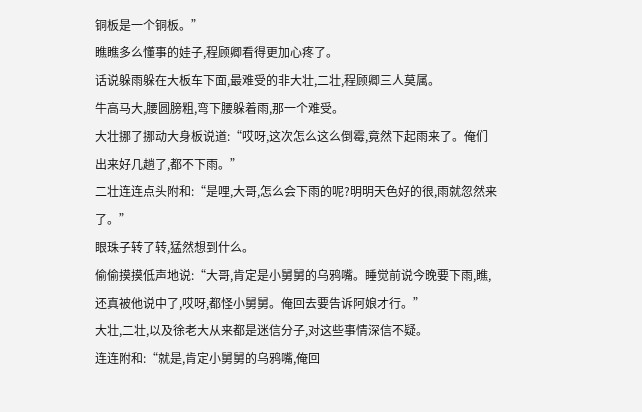铜板是一个铜板。”
瞧瞧多么懂事的娃子,程顾卿看得更加心疼了。
话说躲雨躲在大板车下面,最难受的非大壮,二壮,程顾卿三人莫属。
牛高马大,腰圆膀粗,弯下腰躲着雨,那一个难受。
大壮挪了挪动大身板说道:“哎呀,这次怎么这么倒霉,竟然下起雨来了。俺们出来好几趟了,都不下雨。”
二壮连连点头附和:“是哩,大哥,怎么会下雨的呢?明明天色好的很,雨就忽然来了。”
眼珠子转了转,猛然想到什么。
偷偷摸摸低声地说:“大哥,肯定是小舅舅的乌鸦嘴。睡觉前说今晚要下雨,瞧,还真被他说中了,哎呀,都怪小舅舅。俺回去要告诉阿娘才行。”
大壮,二壮,以及徐老大从来都是迷信分子,对这些事情深信不疑。
连连附和:“就是,肯定小舅舅的乌鸦嘴,俺回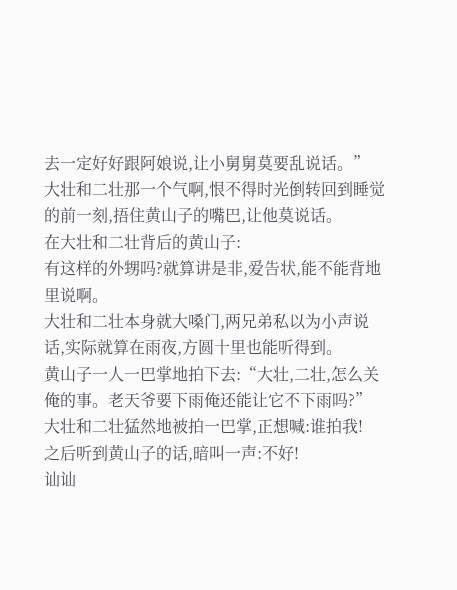去一定好好跟阿娘说,让小舅舅莫要乱说话。”
大壮和二壮那一个气啊,恨不得时光倒转回到睡觉的前一刻,捂住黄山子的嘴巴,让他莫说话。
在大壮和二壮背后的黄山子:
有这样的外甥吗?就算讲是非,爱告状,能不能背地里说啊。
大壮和二壮本身就大嗓门,两兄弟私以为小声说话,实际就算在雨夜,方圆十里也能听得到。
黄山子一人一巴掌地拍下去:“大壮,二壮,怎么关俺的事。老天爷要下雨俺还能让它不下雨吗?”
大壮和二壮猛然地被拍一巴掌,正想喊:谁拍我!
之后听到黄山子的话,暗叫一声:不好!
讪讪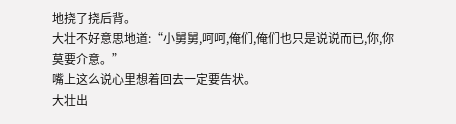地挠了挠后背。
大壮不好意思地道:“小舅舅,呵呵,俺们,俺们也只是说说而已,你,你莫要介意。”
嘴上这么说心里想着回去一定要告状。
大壮出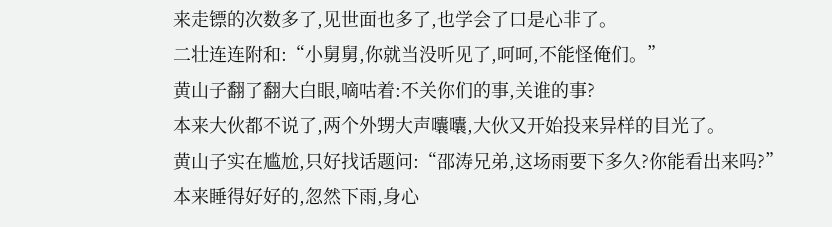来走镖的次数多了,见世面也多了,也学会了口是心非了。
二壮连连附和:“小舅舅,你就当没听见了,呵呵,不能怪俺们。”
黄山子翻了翻大白眼,嘀咕着:不关你们的事,关谁的事?
本来大伙都不说了,两个外甥大声囔囔,大伙又开始投来异样的目光了。
黄山子实在尴尬,只好找话题问:“邵涛兄弟,这场雨要下多久?你能看出来吗?”
本来睡得好好的,忽然下雨,身心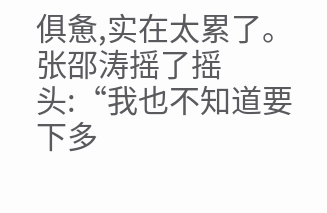俱惫,实在太累了。
张邵涛摇了摇头:“我也不知道要下多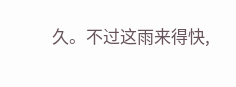久。不过这雨来得快,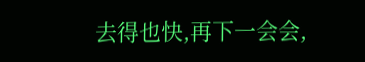去得也快,再下一会会,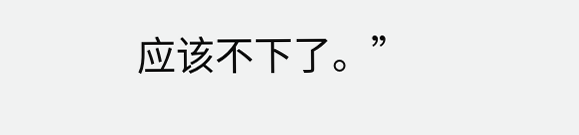应该不下了。”